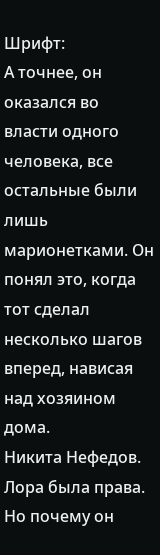Шрифт:
А точнее, он оказался во власти одного человека, все остальные были лишь марионетками. Он понял это, когда тот сделал несколько шагов вперед, нависая над хозяином дома.
Никита Нефедов. Лора была права.
Но почему он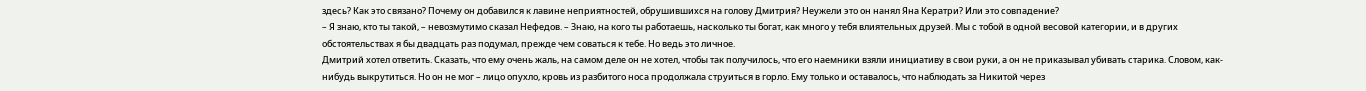здесь? Как это связано? Почему он добавился к лавине неприятностей, обрушившихся на голову Дмитрия? Неужели это он нанял Яна Кератри? Или это совпадение?
– Я знаю, кто ты такой, – невозмутимо сказал Нефедов. – Знаю, на кого ты работаешь, насколько ты богат, как много у тебя влиятельных друзей. Мы с тобой в одной весовой категории, и в других обстоятельствах я бы двадцать раз подумал, прежде чем соваться к тебе. Но ведь это личное.
Дмитрий хотел ответить. Сказать, что ему очень жаль, на самом деле он не хотел, чтобы так получилось, что его наемники взяли инициативу в свои руки, а он не приказывал убивать старика. Словом, как-нибудь выкрутиться. Но он не мог – лицо опухло, кровь из разбитого носа продолжала струиться в горло. Ему только и оставалось, что наблюдать за Никитой через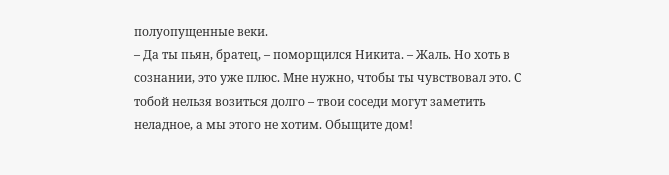полуопущенные веки.
– Да ты пьян, братец, – поморщился Никита. – Жаль. Но хоть в сознании, это уже плюс. Мне нужно, чтобы ты чувствовал это. С тобой нельзя возиться долго – твои соседи могут заметить неладное, а мы этого не хотим. Обыщите дом!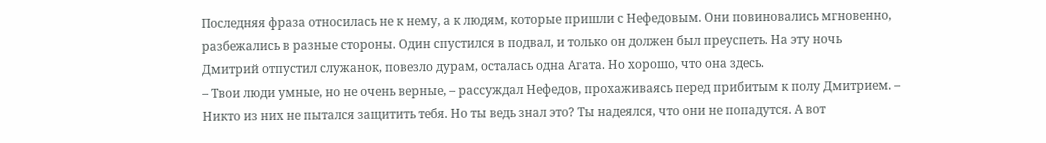Последняя фраза относилась не к нему, а к людям, которые пришли с Нефедовым. Они повиновались мгновенно, разбежались в разные стороны. Один спустился в подвал, и только он должен был преуспеть. На эту ночь Дмитрий отпустил служанок, повезло дурам, осталась одна Агата. Но хорошо, что она здесь.
– Твои люди умные, но не очень верные, – рассуждал Нефедов, прохаживаясь перед прибитым к полу Дмитрием. – Никто из них не пытался защитить тебя. Но ты ведь знал это? Ты надеялся, что они не попадутся. А вот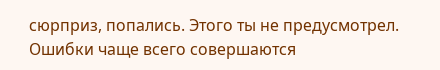сюрприз, попались. Этого ты не предусмотрел. Ошибки чаще всего совершаются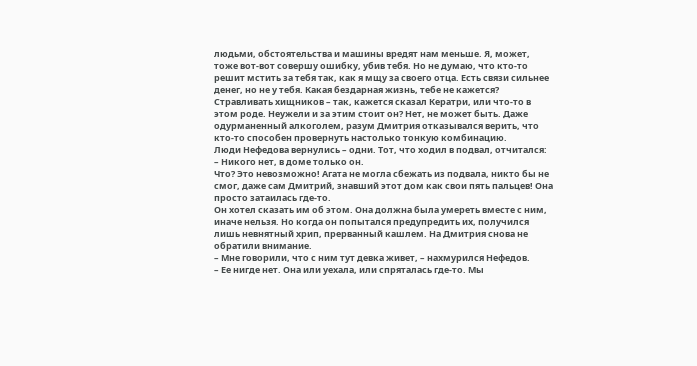людьми, обстоятельства и машины вредят нам меньше. Я, может, тоже вот-вот совершу ошибку, убив тебя. Но не думаю, что кто-то решит мстить за тебя так, как я мщу за своего отца. Есть связи сильнее денег, но не у тебя. Какая бездарная жизнь, тебе не кажется?
Стравливать хищников – так, кажется сказал Кератри, или что-то в этом роде. Неужели и за этим стоит он? Нет, не может быть. Даже одурманенный алкоголем, разум Дмитрия отказывался верить, что кто-то способен провернуть настолько тонкую комбинацию.
Люди Нефедова вернулись – одни. Тот, что ходил в подвал, отчитался:
– Никого нет, в доме только он.
Что? Это невозможно! Агата не могла сбежать из подвала, никто бы не смог, даже сам Дмитрий, знавший этот дом как свои пять пальцев! Она просто затаилась где-то.
Он хотел сказать им об этом. Она должна была умереть вместе с ним, иначе нельзя. Но когда он попытался предупредить их, получился лишь невнятный хрип, прерванный кашлем. На Дмитрия снова не обратили внимание.
– Мне говорили, что с ним тут девка живет, – нахмурился Нефедов.
– Ее нигде нет. Она или уехала, или спряталась где-то. Мы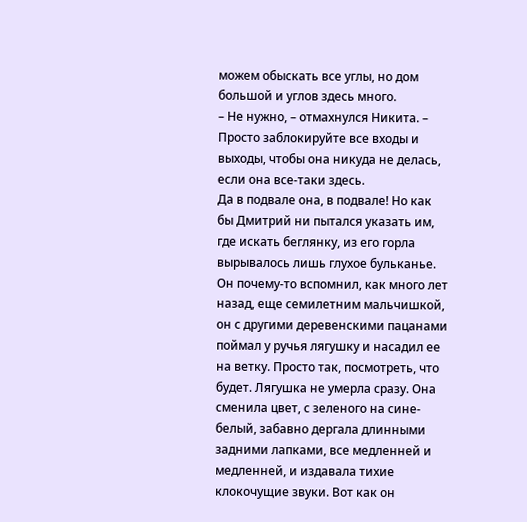можем обыскать все углы, но дом большой и углов здесь много.
– Не нужно, – отмахнулся Никита. – Просто заблокируйте все входы и выходы, чтобы она никуда не делась, если она все-таки здесь.
Да в подвале она, в подвале! Но как бы Дмитрий ни пытался указать им, где искать беглянку, из его горла вырывалось лишь глухое бульканье.
Он почему-то вспомнил, как много лет назад, еще семилетним мальчишкой, он с другими деревенскими пацанами поймал у ручья лягушку и насадил ее на ветку. Просто так, посмотреть, что будет. Лягушка не умерла сразу. Она сменила цвет, с зеленого на сине-белый, забавно дергала длинными задними лапками, все медленней и медленней, и издавала тихие клокочущие звуки. Вот как он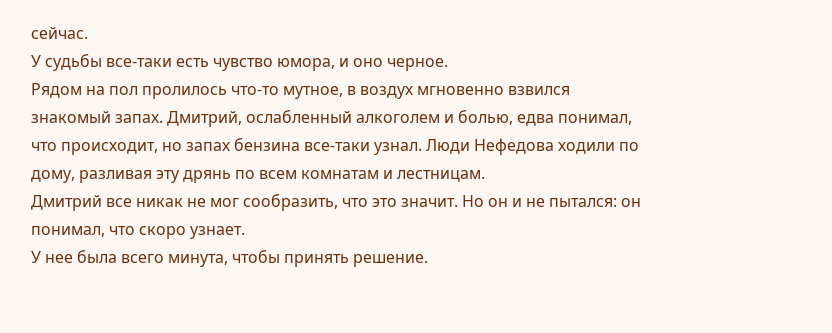сейчас.
У судьбы все-таки есть чувство юмора, и оно черное.
Рядом на пол пролилось что-то мутное, в воздух мгновенно взвился знакомый запах. Дмитрий, ослабленный алкоголем и болью, едва понимал, что происходит, но запах бензина все-таки узнал. Люди Нефедова ходили по дому, разливая эту дрянь по всем комнатам и лестницам.
Дмитрий все никак не мог сообразить, что это значит. Но он и не пытался: он понимал, что скоро узнает.
У нее была всего минута, чтобы принять решение.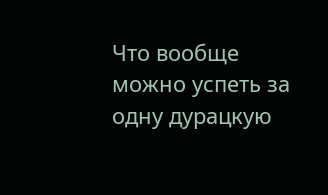Что вообще можно успеть за одну дурацкую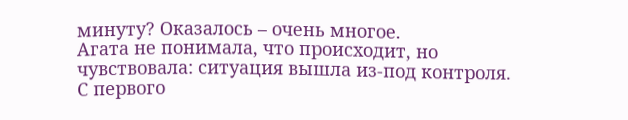минуту? Оказалось – очень многое.
Агата не понимала, что происходит, но чувствовала: ситуация вышла из-под контроля. С первого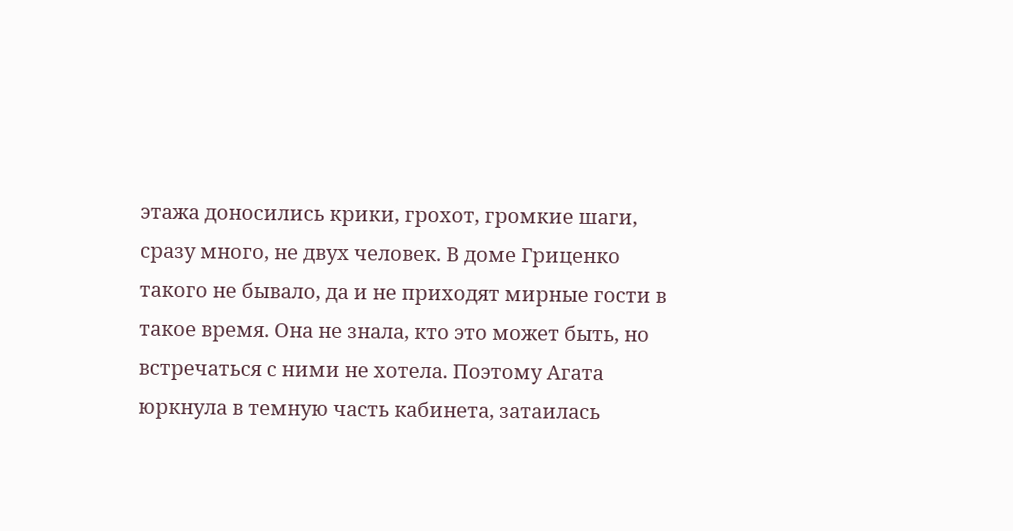этажа доносились крики, грохот, громкие шаги, сразу много, не двух человек. В доме Гриценко такого не бывало, да и не приходят мирные гости в такое время. Она не знала, кто это может быть, но встречаться с ними не хотела. Поэтому Агата юркнула в темную часть кабинета, затаилась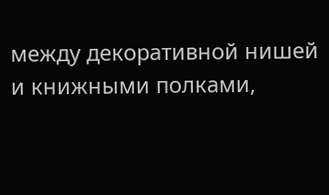между декоративной нишей и книжными полками,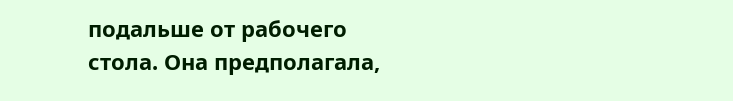подальше от рабочего стола. Она предполагала,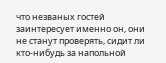что незваных гостей заинтересует именно он, они не станут проверять, сидит ли кто-нибудь за напольной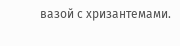вазой с хризантемами.